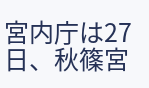宮内庁は27日、秋篠宮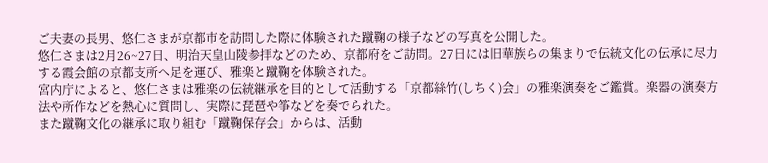ご夫妻の長男、悠仁さまが京都市を訪問した際に体験された蹴鞠の様子などの写真を公開した。
悠仁さまは2月26~27日、明治天皇山陵参拝などのため、京都府をご訪問。27日には旧華族らの集まりで伝統文化の伝承に尽力する霞会館の京都支所へ足を運び、雅楽と蹴鞠を体験された。
宮内庁によると、悠仁さまは雅楽の伝統継承を目的として活動する「京都絲竹(しちく)会」の雅楽演奏をご鑑賞。楽器の演奏方法や所作などを熱心に質問し、実際に琵琶や筝などを奏でられた。
また蹴鞠文化の継承に取り組む「蹴鞠保存会」からは、活動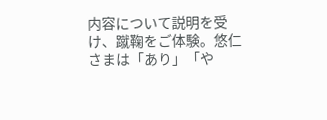内容について説明を受け、蹴鞠をご体験。悠仁さまは「あり」「や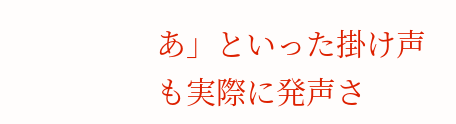あ」といった掛け声も実際に発声さ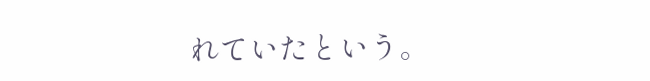れていたという。